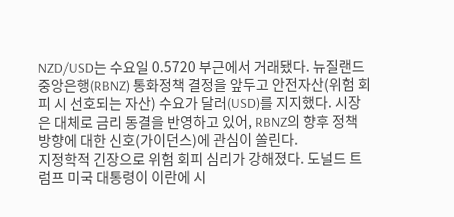NZD/USD는 수요일 0.5720 부근에서 거래됐다. 뉴질랜드중앙은행(RBNZ) 통화정책 결정을 앞두고 안전자산(위험 회피 시 선호되는 자산) 수요가 달러(USD)를 지지했다. 시장은 대체로 금리 동결을 반영하고 있어, RBNZ의 향후 정책 방향에 대한 신호(가이던스)에 관심이 쏠린다.
지정학적 긴장으로 위험 회피 심리가 강해졌다. 도널드 트럼프 미국 대통령이 이란에 시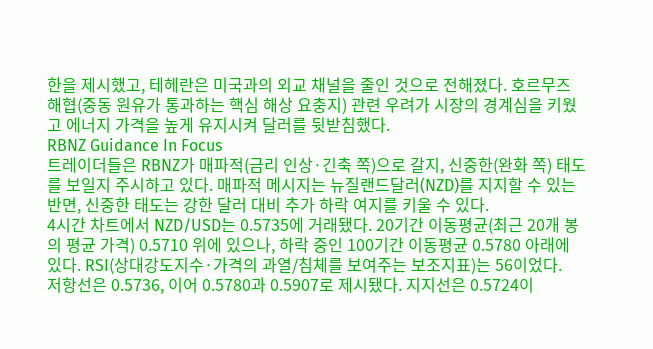한을 제시했고, 테헤란은 미국과의 외교 채널을 줄인 것으로 전해졌다. 호르무즈 해협(중동 원유가 통과하는 핵심 해상 요충지) 관련 우려가 시장의 경계심을 키웠고 에너지 가격을 높게 유지시켜 달러를 뒷받침했다.
RBNZ Guidance In Focus
트레이더들은 RBNZ가 매파적(금리 인상·긴축 쪽)으로 갈지, 신중한(완화 쪽) 태도를 보일지 주시하고 있다. 매파적 메시지는 뉴질랜드달러(NZD)를 지지할 수 있는 반면, 신중한 태도는 강한 달러 대비 추가 하락 여지를 키울 수 있다.
4시간 차트에서 NZD/USD는 0.5735에 거래됐다. 20기간 이동평균(최근 20개 봉의 평균 가격) 0.5710 위에 있으나, 하락 중인 100기간 이동평균 0.5780 아래에 있다. RSI(상대강도지수·가격의 과열/침체를 보여주는 보조지표)는 56이었다.
저항선은 0.5736, 이어 0.5780과 0.5907로 제시됐다. 지지선은 0.5724이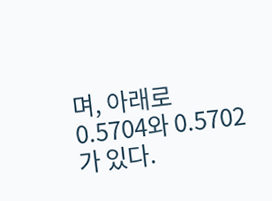며, 아래로 0.5704와 0.5702가 있다.